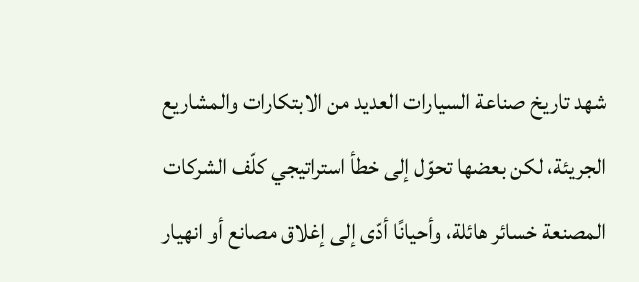شهد تاريخ صناعة السيارات العديد من الابتكارات والمشاريع الجريئة، لكن بعضها تحوّل إلى خطأ استراتيجي كلّف الشركات المصنعة خسائر هائلة، وأحيانًا أدّى إلى إغلاق مصانع أو انهيار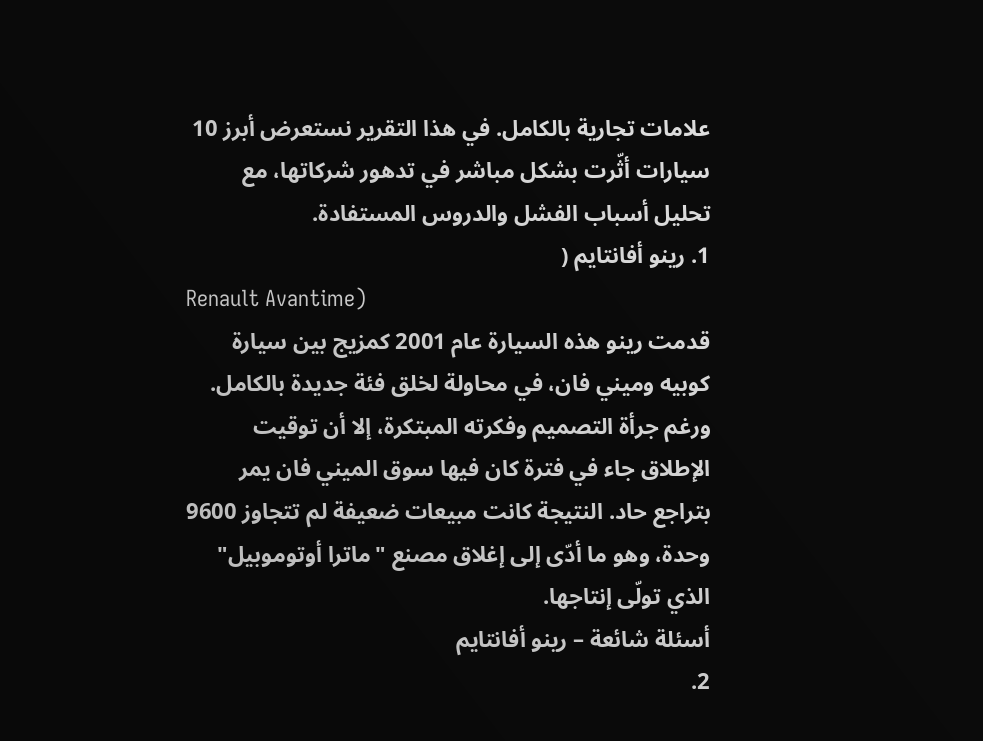علامات تجارية بالكامل. في هذا التقرير نستعرض أبرز 10 سيارات أثّرت بشكل مباشر في تدهور شركاتها، مع تحليل أسباب الفشل والدروس المستفادة.
1. رينو أفانتايم (
Renault Avantime)
قدمت رينو هذه السيارة عام 2001 كمزيج بين سيارة كوبيه وميني فان، في محاولة لخلق فئة جديدة بالكامل. ورغم جرأة التصميم وفكرته المبتكرة، إلا أن توقيت الإطلاق جاء في فترة كان فيها سوق الميني فان يمر بتراجع حاد. النتيجة كانت مبيعات ضعيفة لم تتجاوز 9600 وحدة، وهو ما أدّى إلى إغلاق مصنع "ماترا أوتوموبيل" الذي تولّى إنتاجها.
أسئلة شائعة – رينو أفانتايم
2.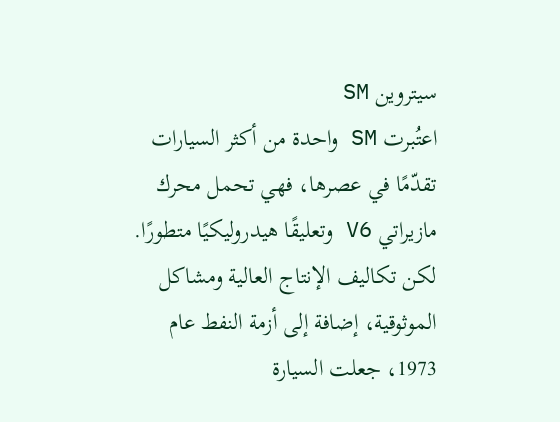سيتروين SM
اعتُبرت SM واحدة من أكثر السيارات تقدّمًا في عصرها، فهي تحمل محرك مازيراتي V6 وتعليقًا هيدروليكيًا متطورًا. لكن تكاليف الإنتاج العالية ومشاكل الموثوقية، إضافة إلى أزمة النفط عام 1973، جعلت السيارة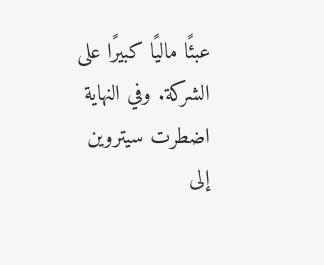عبئًا ماليًا كبيرًا على الشركة. وفي النهاية اضطرت سيتروين إلى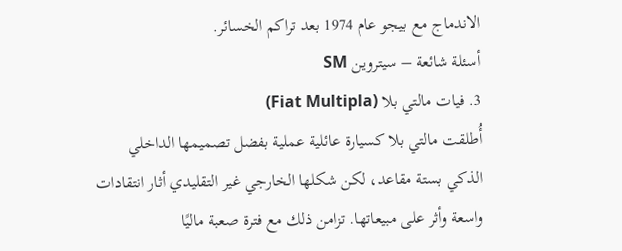الاندماج مع بيجو عام 1974 بعد تراكم الخسائر.
أسئلة شائعة – سيتروين SM
3. فيات مالتي بلا (Fiat Multipla)
أُطلقت مالتي بلا كسيارة عائلية عملية بفضل تصميمها الداخلي الذكي بستة مقاعد، لكن شكلها الخارجي غير التقليدي أثار انتقادات واسعة وأثر على مبيعاتها. تزامن ذلك مع فترة صعبة ماليًا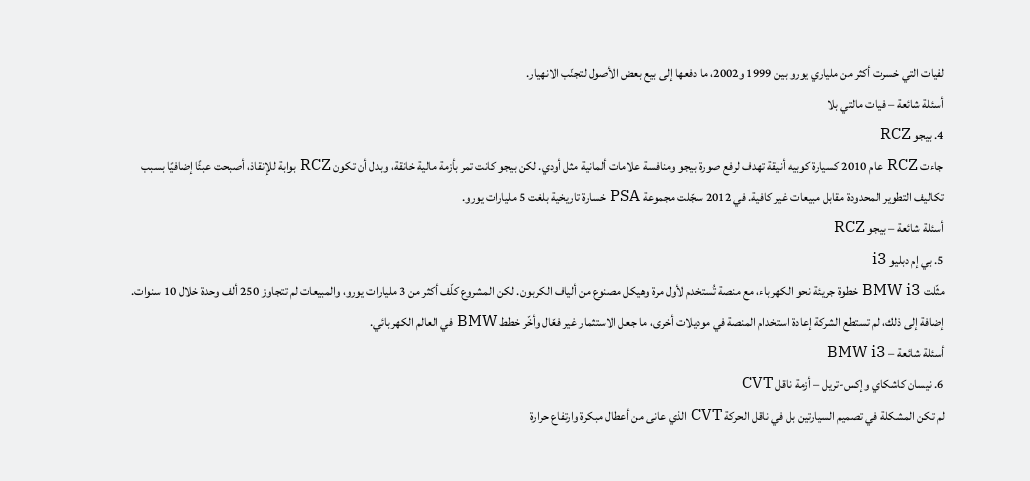لفيات التي خسرت أكثر من ملياري يورو بين 1999 و2002، ما دفعها إلى بيع بعض الأصول لتجنّب الانهيار.
أسئلة شائعة – فيات مالتي بلا
4. بيجو RCZ
جاءت RCZ عام 2010 كسيارة كوبيه أنيقة تهدف لرفع صورة بيجو ومنافسة علامات ألمانية مثل أودي. لكن بيجو كانت تمر بأزمة مالية خانقة، وبدل أن تكون RCZ بوابة للإنقاذ، أصبحت عبئًا إضافيًا بسبب تكاليف التطوير المحدودة مقابل مبيعات غير كافية. في 2012 سجّلت مجموعة PSA خسارة تاريخية بلغت 5 مليارات يورو.
أسئلة شائعة – بيجو RCZ
5. بي إم دبليو i3
مثّلت BMW i3 خطوة جريئة نحو الكهرباء، مع منصة تُستخدم لأول مرة وهيكل مصنوع من ألياف الكربون. لكن المشروع كلّف أكثر من 3 مليارات يورو، والمبيعات لم تتجاوز 250 ألف وحدة خلال 10 سنوات. إضافة إلى ذلك، لم تستطع الشركة إعادة استخدام المنصة في موديلات أخرى، ما جعل الاستثمار غير فعّال وأخّر خطط BMW في العالم الكهربائي.
أسئلة شائعة – BMW i3
6. نيسان كاشكاي وإكس-تريل – أزمة ناقل CVT
لم تكن المشكلة في تصميم السيارتين بل في ناقل الحركة CVT الذي عانى من أعطال مبكرة وارتفاع حرارة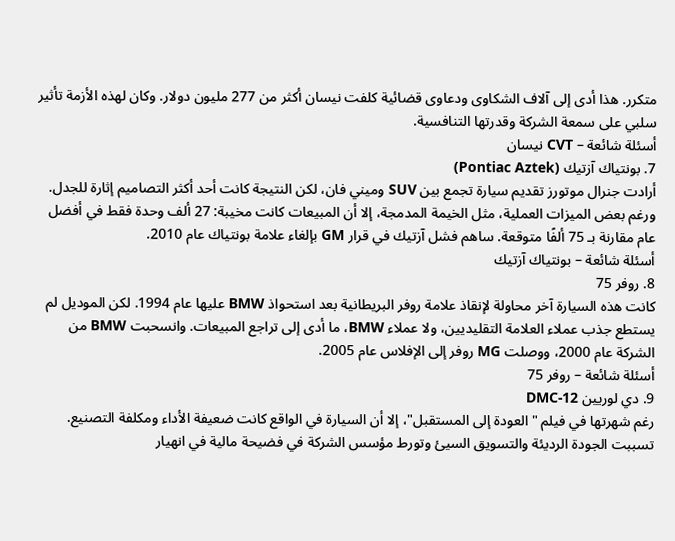متكرر. هذا أدى إلى آلاف الشكاوى ودعاوى قضائية كلفت نيسان أكثر من 277 مليون دولار. وكان لهذه الأزمة تأثير سلبي على سمعة الشركة وقدرتها التنافسية.
أسئلة شائعة – CVT نيسان
7. بونتياك آزتيك (Pontiac Aztek)
أرادت جنرال موتورز تقديم سيارة تجمع بين SUV وميني فان، لكن النتيجة كانت أحد أكثر التصاميم إثارة للجدل. ورغم بعض الميزات العملية، مثل الخيمة المدمجة، إلا أن المبيعات كانت مخيبة: 27 ألف وحدة فقط في أفضل عام مقارنة بـ 75 ألفًا متوقعة. ساهم فشل آزتيك في قرار GM بإلغاء علامة بونتياك عام 2010.
أسئلة شائعة – بونتياك آزتيك
8. روفر 75
كانت هذه السيارة آخر محاولة لإنقاذ علامة روفر البريطانية بعد استحواذ BMW عليها عام 1994. لكن الموديل لم يستطع جذب عملاء العلامة التقليديين، ولا عملاء BMW، ما أدى إلى تراجع المبيعات. وانسحبت BMW من الشركة عام 2000، ووصلت MG روفر إلى الإفلاس عام 2005.
أسئلة شائعة – روفر 75
9. دي لوريين DMC-12
رغم شهرتها في فيلم "العودة إلى المستقبل"، إلا أن السيارة في الواقع كانت ضعيفة الأداء ومكلفة التصنيع. تسببت الجودة الرديئة والتسويق السيئ وتورط مؤسس الشركة في فضيحة مالية في انهيار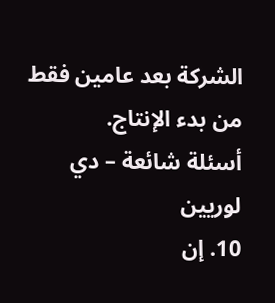الشركة بعد عامين فقط من بدء الإنتاج.
أسئلة شائعة – دي لوريين
10. إن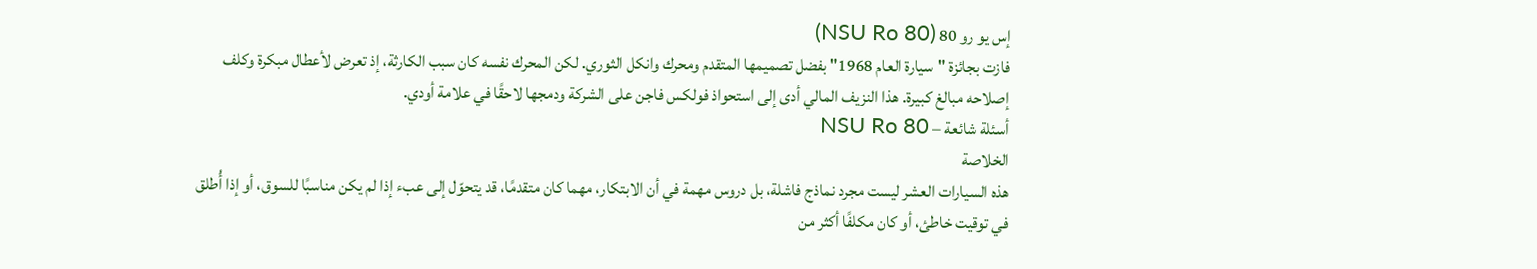إس يو رو 80 (NSU Ro 80)
فازت بجائزة "سيارة العام 1968" بفضل تصميمها المتقدم ومحرك وانكل الثوري. لكن المحرك نفسه كان سبب الكارثة، إذ تعرض لأعطال مبكرة وكلف إصلاحه مبالغ كبيرة. هذا النزيف المالي أدى إلى استحواذ فولكس فاجن على الشركة ودمجها لاحقًا في علامة أودي.
أسئلة شائعة – NSU Ro 80
الخلاصة
هذه السيارات العشر ليست مجرد نماذج فاشلة، بل دروس مهمة في أن الابتكار، مهما كان متقدمًا، قد يتحوّل إلى عبء إذا لم يكن مناسبًا للسوق، أو إذا أُطلق في توقيت خاطئ، أو كان مكلفًا أكثر من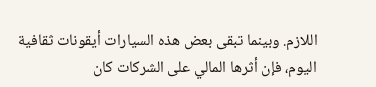اللازم. وبينما تبقى بعض هذه السيارات أيقونات ثقافية اليوم، فإن أثرها المالي على الشركات كان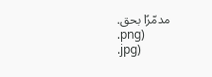مدمّرًا بحق.
.png)
.jpg)